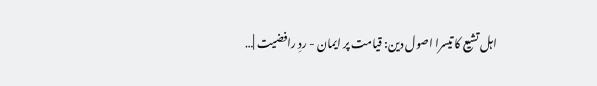اہل تشیع کا تیسرا اصول دین: قیامت پر ایمان - ردِ رافضیت |…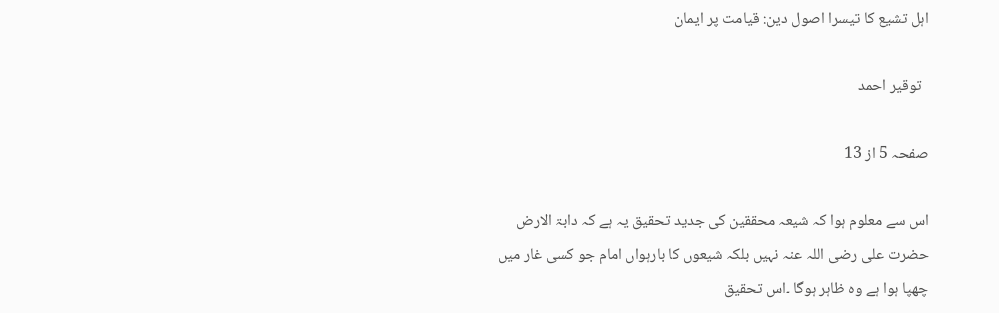اہل تشیع کا تیسرا اصول دین: قیامت پر ایمان

  توقیر احمد

صفحہ 5 از 13

اس سے معلوم ہوا کہ شیعہ محققین کی جدید تحقیق یہ ہے کہ دابۃ الارض حضرت علی رضی اللہ عنہ نہیں بلکہ شیعوں کا بارہواں امام جو کسی غار میں چھپا ہوا ہے وہ ظاہر ہوگا ۔اس تحقیق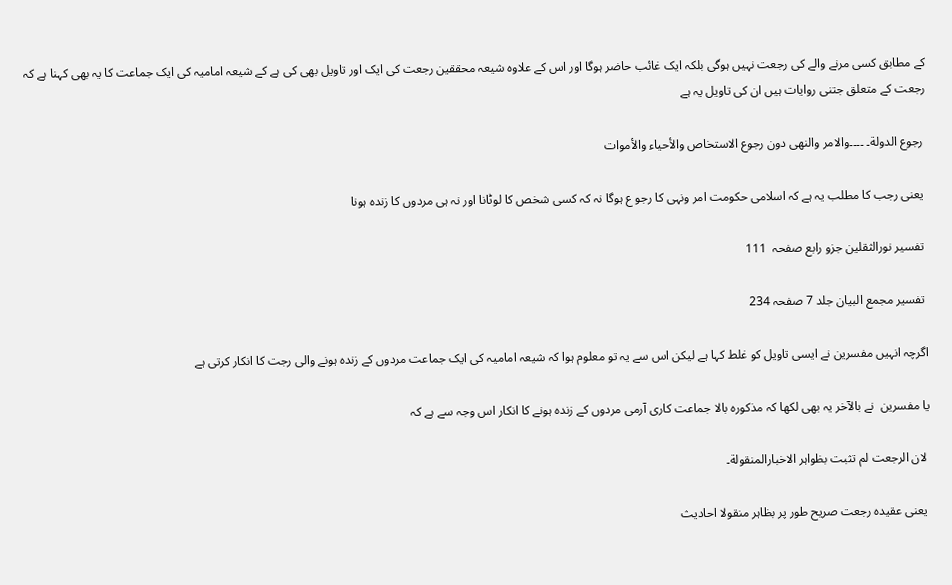کے مطابق کسی مرنے والے کی رجعت نہیں ہوگی بلکہ ایک غائب حاضر ہوگا اور اس کے علاوہ شیعہ محققین رجعت کی ایک اور تاویل بھی کی ہے کے شیعہ امامیہ کی ایک جماعت کا یہ بھی کہنا ہے کہ رجعت کے متعلق جتنی روایات ہیں ان کی تاویل یہ ہے

 رجوع الدولة۔ ۔۔۔۔والامر والنھی دون رجوع الاستخاص والأحياء والأموات

 یعنی رجب کا مطلب یہ ہے کہ اسلامی حکومت امر ونہی کا رجو ع ہوگا نہ کہ کسی شخص کا لوٹانا اور نہ ہی مردوں کا زندہ ہونا

 تفسیر نورالثقلین جزو رابع صفحہ  111

 تفسیر مجمع البیان جلد 7 صفحہ 234

اگرچہ انہیں مفسرین نے ایسی تاویل کو غلط کہا ہے لیکن اس سے یہ تو معلوم ہوا کہ شیعہ امامیہ کی ایک جماعت مردوں کے زندہ ہونے والی رجت کا انکار کرتی ہے

یا مفسرین  نے بالآخر یہ بھی لکھا کہ مذکورہ بالا جماعت کاری آرمی مردوں کے زندہ ہونے کا انکار اس وجہ سے ہے کہ

 لان الرجعت لم تثبت بظواہر الاخبارالمنقولة۔

 یعنی عقیدہ رجعت صریح طور پر بظاہر منقولا احادیث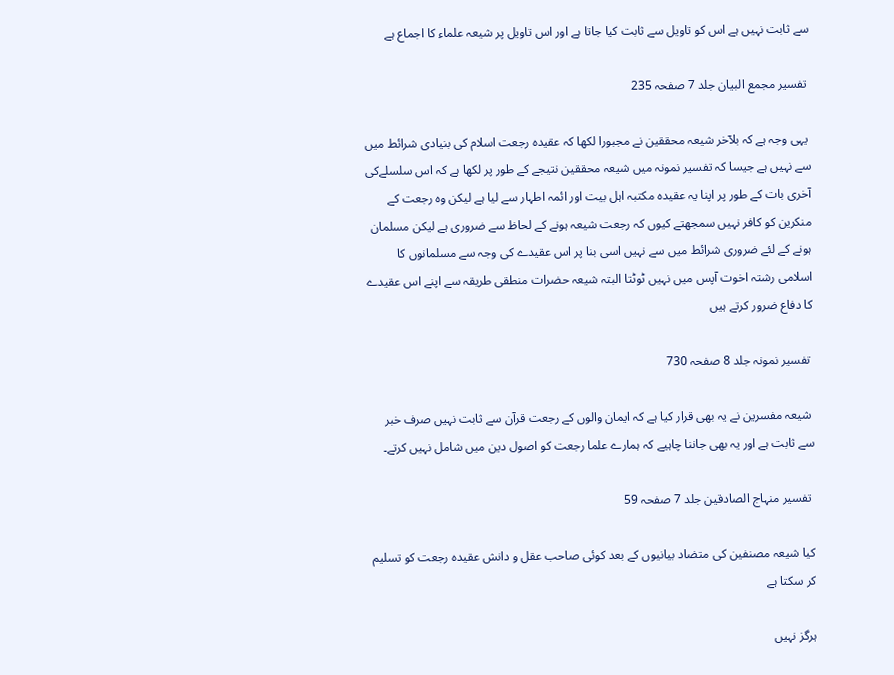سے ثابت نہیں ہے اس کو تاویل سے ثابت کیا جاتا ہے اور اس تاویل پر شیعہ علماء کا اجماع ہے

 تفسیر مجمع البیان جلد 7 صفحہ 235

 یہی وجہ ہے کہ بلآخر شیعہ محققین نے مجبورا لکھا کہ عقیدہ رجعت اسلام کی بنیادی شرائط میں سے نہیں ہے جیسا کہ تفسیر نمونہ میں شیعہ محققین نتیجے کے طور پر لکھا ہے کہ اس سلسلےکی آخری بات کے طور پر اپنا یہ عقیدہ مکتبہ اہل بیت اور ائمہ اطہار سے لیا ہے لیکن وہ رجعت کے منکرین کو کافر نہیں سمجھتے کیوں کہ رجعت شیعہ ہونے کے لحاظ سے ضروری ہے لیکن مسلمان ہونے کے لئے ضروری شرائط میں سے نہیں اسی بنا پر اس عقیدے کی وجہ سے مسلمانوں کا اسلامی رشتہ اخوت آپس میں نہیں ٹوٹتا البتہ شیعہ حضرات منطقی طریقہ سے اپنے اس عقیدے کا دفاع ضرور کرتے ہیں

 تفسیر نمونہ جلد 8 صفحہ 730

 شیعہ مفسرین نے یہ بھی قرار کیا ہے کہ ایمان والوں کے رجعت قرآن سے ثابت نہیں صرف خبر سے ثابت ہے اور یہ بھی جاننا چاہیے کہ ہمارے علما رجعت کو اصول دین میں شامل نہیں کرتے۔

 تفسیر منہاج الصادقین جلد 7 صفحہ 59

کیا شیعہ مصنفین کی متضاد بیانیوں کے بعد کوئی صاحب عقل و دانش عقیدہ رجعت کو تسلیم کر سکتا ہے

ہرگز نہیں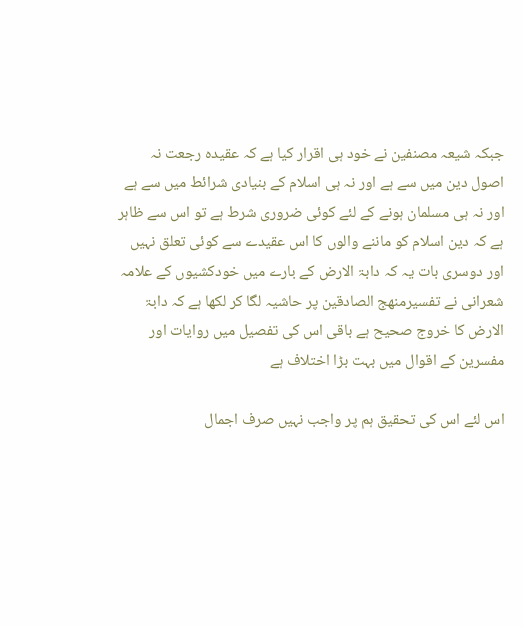جبکہ شیعہ مصنفین نے خود ہی اقرار کیا ہے کہ عقیدہ رجعت نہ اصول دین میں سے ہے اور نہ ہی اسلام کے بنیادی شرائط میں سے ہے اور نہ ہی مسلمان ہونے کے لئے کوئی ضروری شرط ہے تو اس سے ظاہر ہے کہ دین اسلام کو ماننے والوں کا اس عقیدے سے کوئی تعلق نہیں اور دوسری بات یہ کہ دابۃ الارض کے بارے میں خودکشیوں کے علامہ شعرانی نے تفسیرمنھج الصادقین پر حاشیہ لگا کر لکھا ہے کہ دابۃ الارض کا خروج صحیح ہے باقی اس کی تفصیل میں روایات اور مفسرین کے اقوال میں بہت بڑا اختلاف ہے

اس لئے اس کی تحقیق ہم پر واجب نہیں صرف اجمال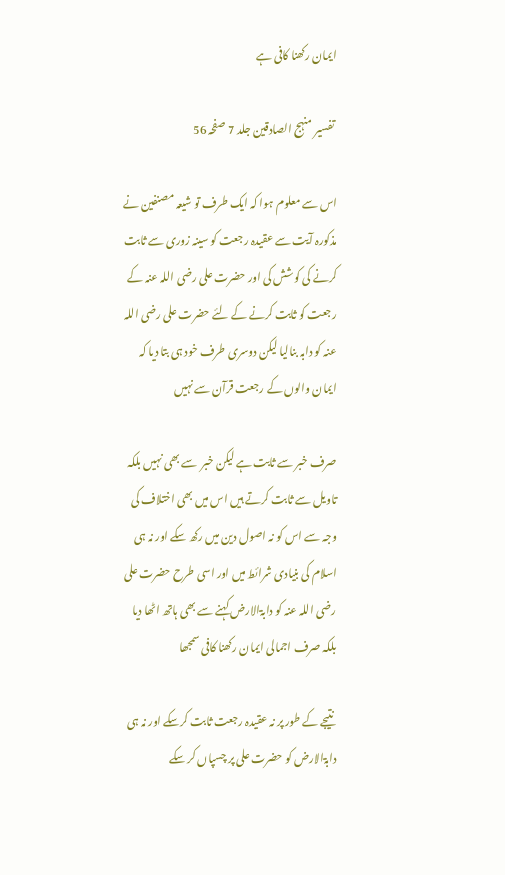ایمان رکھنا کافی ہے

 تفسیر منہج الصادقین جلد 7 صفحہ 56

اس سے معلوم ہوا کہ ایک طرف تو شیعہ مصنفین نے مذکورہ آیت سے عقیدہ رجعت کو سینہ زوری سے ثابت کرنے کی کوشش کی اور حضرت علی رضی اللہ عنہ کے رجعت کو ثابت کرنے کے لئے حضرت علی رضی اللہ عنہ کو دابہ بنالیا لیکن دوسری طرف خود ہی بتا دیا کہ ایمان والوں کے رجعت قرآن سے نہیں

صرف خبر سے ثابت ہے لیکن خبر  سے بھی نہیں بلکہ تاویل سے ثابت کرتے ہیں اس میں بھی اختلاف کی وجہ سے اس کو نہ اصول دین میں رکھ سکے اور نہ ہی اسلام کی بنیادی شرائط میں اور اسی طرح حضرت علی رضی اللہ عنہ کو دابۃالارض کہنے سے بھی ہاتھ اٹھا دیا بلکہ صرف اجمالی ایمان رکھنا کافی سمجھا

 نتیجے کے طور پر نہ عقیدہ رجعت ثابت کرسکے اور نہ ہی دابۃالارض کو حضرت علی پر چسپاں کر سکے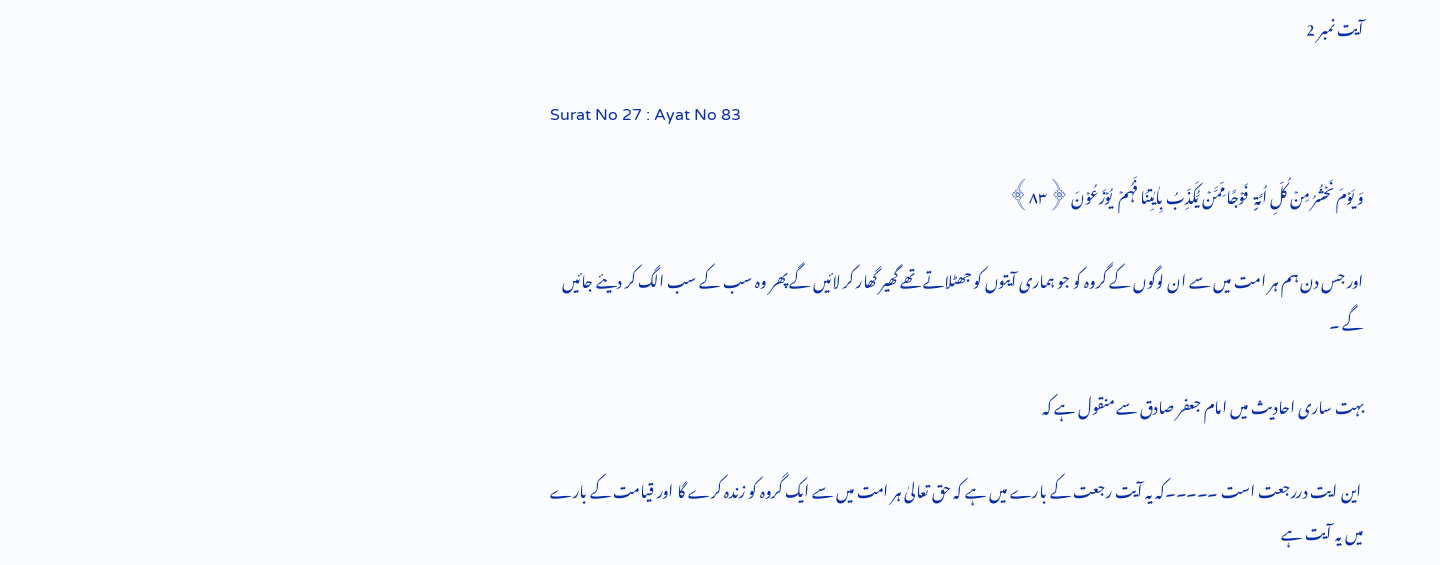آیت نمبر 2

Surat No 27 : Ayat No 83

وَ یَوۡمَ نَحۡشُرُ مِنۡ کُلِّ اُمَّۃٍ  فَوۡجًا مِّمَّنۡ یُّکَذِّبُ بِاٰیٰتِنَا فَہُمۡ  یُوۡزَعُوۡنَ ﴿۸۳﴾

اور جس دن ہم ہر امت میں سے ان لوگوں کے گروہ کو جو ہماری آیتوں کو جھٹلاتے تھے گھیر گھار کر لائیں گے پھر وہ سب کے سب الگ کر دیئے جائیں گے ۔

بہت ساری احادیث میں امام جعفر صادق سے منقول ہے کہ

 این ایت دررجعت است ۔۔۔۔۔کہ یہ آیت رجعت کے بارے میں ہے کہ حق تعالیٰ ہر امت میں سے ایک گروہ کو زندہ کرے گا اور قیامت کے بارے میں یہ آیت ہے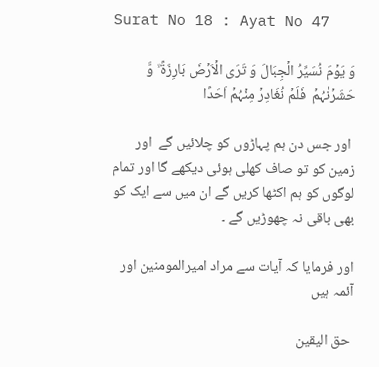Surat No 18 : Ayat No 47

وَ یَوۡمَ نُسَیِّرُ الۡجِبَالَ وَ تَرَی الۡاَرۡضَ بَارِزَۃً ۙ وَّ حَشَرۡنٰہُمۡ  فَلَمۡ نُغَادِرۡ مِنۡہُمۡ اَحَدًا

 اور جس دن ہم پہاڑوں کو چلائیں گے  اور زمین کو تو صاف کھلی ہوئی دیکھے گا اور تمام لوگوں کو ہم اکٹھا کریں گے ان میں سے ایک کو  بھی باقی نہ چھوڑیں گے ۔

اور فرمایا کہ آیات سے مراد امیرالمومنین اور آئمہ ہیں

 حق الیقین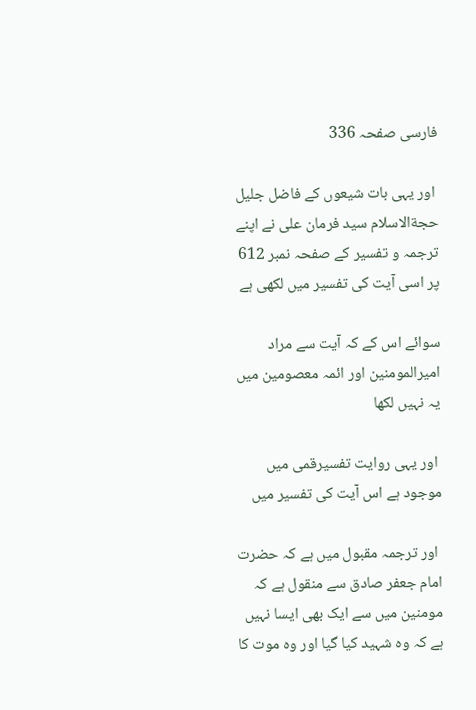فارسی صفحہ 336

 اور یہی بات شیعوں کے فاضل جلیل حجةالاسلام سید فرمان علی نے اپنے ترجمہ و تفسیر کے صفحہ نمبر 612 پر اسی آیت کی تفسیر میں لکھی ہے

سوائے اس کے کہ آیت سے مراد امیرالمومنین اور ائمہ معصومین میں یہ نہیں لکھا

 اور یہی روایت تفسیرقمی میں موجود ہے اس آیت کی تفسیر میں

 اور ترجمہ مقبول میں ہے کہ حضرت امام جعفر صادق سے منقول ہے کہ مومنین میں سے ایک بھی ایسا نہیں ہے کہ وہ شہید کیا گیا اور وہ موت کا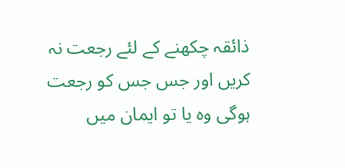ذائقہ چکھنے کے لئے رجعت نہ کریں اور جس جس کو رجعت ہوگی وہ یا تو ایمان میں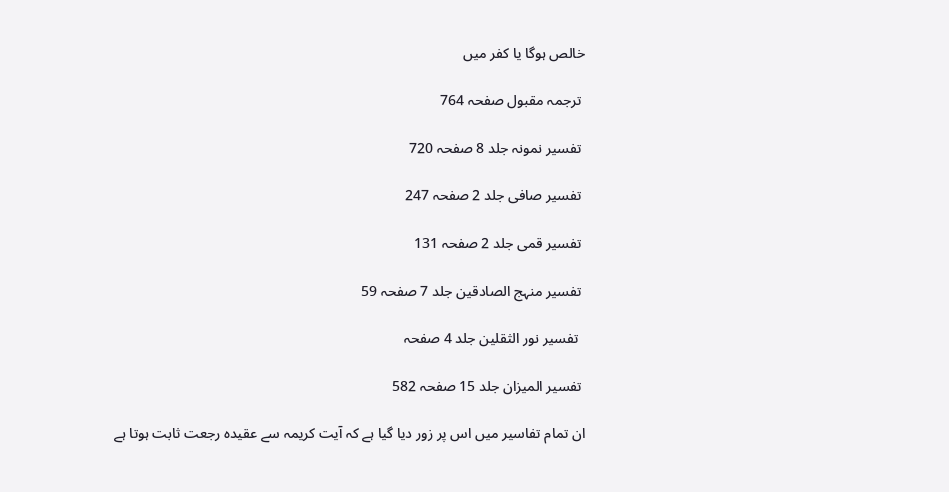خالص ہوگا یا کفر میں

 ترجمہ مقبول صفحہ 764

 تفسیر نمونہ جلد 8 صفحہ 720

 تفسیر صافی جلد 2 صفحہ 247

 تفسیر قمی جلد 2 صفحہ 131

 تفسیر منہج الصادقین جلد 7 صفحہ 59

  تفسیر نور الثقلین جلد 4 صفحہ

 تفسیر المیزان جلد 15 صفحہ 582

ان تمام تفاسیر میں اس پر زور دیا گیا ہے کہ آیت کریمہ سے عقیدہ رجعت ثابت ہوتا ہے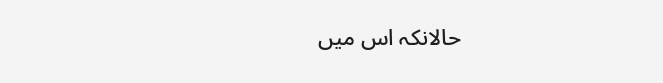حالانکہ اس میں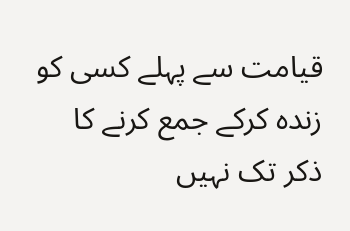قیامت سے پہلے کسی کو زندہ کرکے جمع کرنے کا ذکر تک نہیں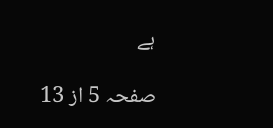ہے

صفحہ 5 از 13